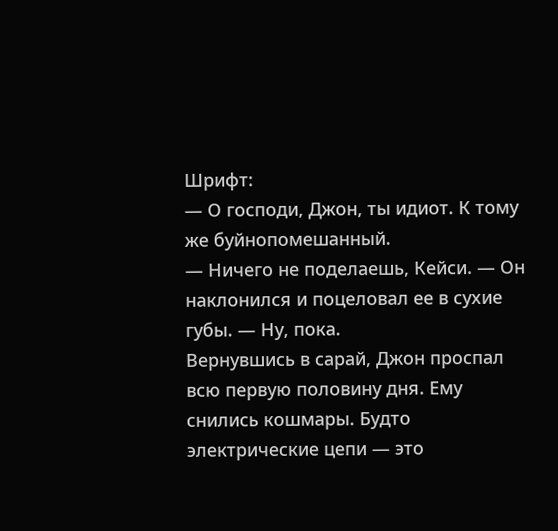Шрифт:
— О господи, Джон, ты идиот. К тому же буйнопомешанный.
— Ничего не поделаешь, Кейси. — Он наклонился и поцеловал ее в сухие губы. — Ну, пока.
Вернувшись в сарай, Джон проспал всю первую половину дня. Ему снились кошмары. Будто электрические цепи — это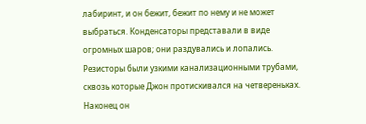лабиринт, и он бежит, бежит по нему и не может выбраться. Конденсаторы представали в виде огромных шаров; они раздувались и лопались. Резисторы были узкими канализационными трубами, сквозь которые Джон протискивался на четвереньках. Наконец он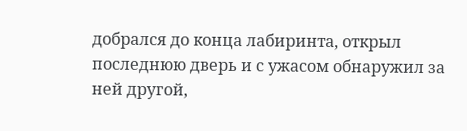добрался до конца лабиринта, открыл последнюю дверь и с ужасом обнаружил за ней другой,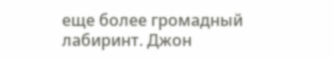еще более громадный лабиринт. Джон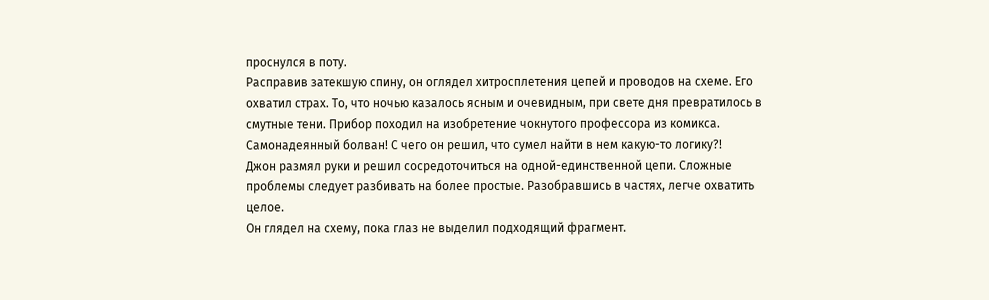проснулся в поту.
Расправив затекшую спину, он оглядел хитросплетения цепей и проводов на схеме. Его охватил страх. То, что ночью казалось ясным и очевидным, при свете дня превратилось в смутные тени. Прибор походил на изобретение чокнутого профессора из комикса. Самонадеянный болван! С чего он решил, что сумел найти в нем какую-то логику?!
Джон размял руки и решил сосредоточиться на одной-единственной цепи. Сложные проблемы следует разбивать на более простые. Разобравшись в частях, легче охватить целое.
Он глядел на схему, пока глаз не выделил подходящий фрагмент.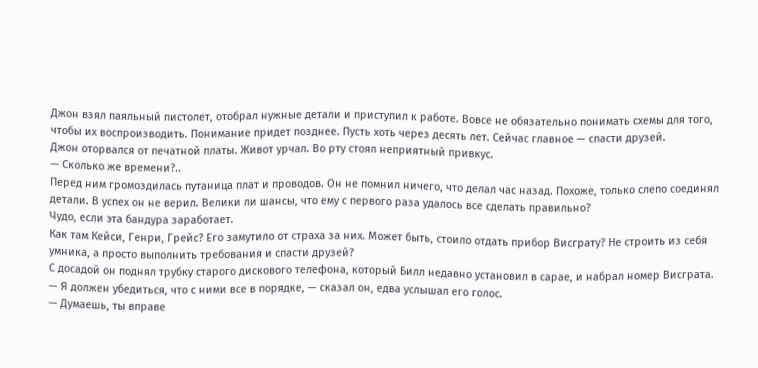Джон взял паяльный пистолет, отобрал нужные детали и приступил к работе. Вовсе не обязательно понимать схемы для того, чтобы их воспроизводить. Понимание придет позднее. Пусть хоть через десять лет. Сейчас главное — спасти друзей.
Джон оторвался от печатной платы. Живот урчал. Во рту стоял неприятный привкус.
— Сколько же времени?..
Перед ним громоздилась путаница плат и проводов. Он не помнил ничего, что делал час назад. Похоже, только слепо соединял детали. В успех он не верил. Велики ли шансы, что ему с первого раза удалось все сделать правильно?
Чудо, если эта бандура заработает.
Как там Кейси, Генри, Грейс? Его замутило от страха за них. Может быть, стоило отдать прибор Висграту? Не строить из себя умника, а просто выполнить требования и спасти друзей?
С досадой он поднял трубку старого дискового телефона, который Билл недавно установил в сарае, и набрал номер Висграта.
— Я должен убедиться, что с ними все в порядке, — сказал он, едва услышал его голос.
— Думаешь, ты вправе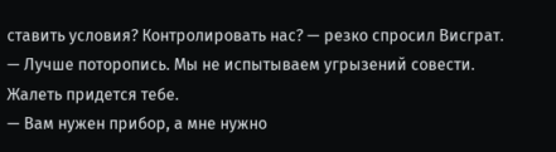ставить условия? Контролировать нас? — резко спросил Висграт. — Лучше поторопись. Мы не испытываем угрызений совести. Жалеть придется тебе.
— Вам нужен прибор, а мне нужно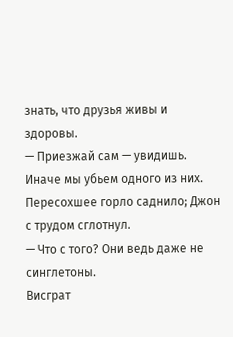знать, что друзья живы и здоровы.
— Приезжай сам — увидишь. Иначе мы убьем одного из них.
Пересохшее горло саднило; Джон с трудом сглотнул.
— Что с того? Они ведь даже не синглетоны.
Висграт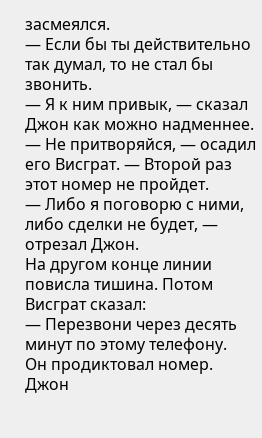засмеялся.
— Если бы ты действительно так думал, то не стал бы звонить.
— Я к ним привык, — сказал Джон как можно надменнее.
— Не притворяйся, — осадил его Висграт. — Второй раз этот номер не пройдет.
— Либо я поговорю с ними, либо сделки не будет, — отрезал Джон.
На другом конце линии повисла тишина. Потом Висграт сказал:
— Перезвони через десять минут по этому телефону.
Он продиктовал номер.
Джон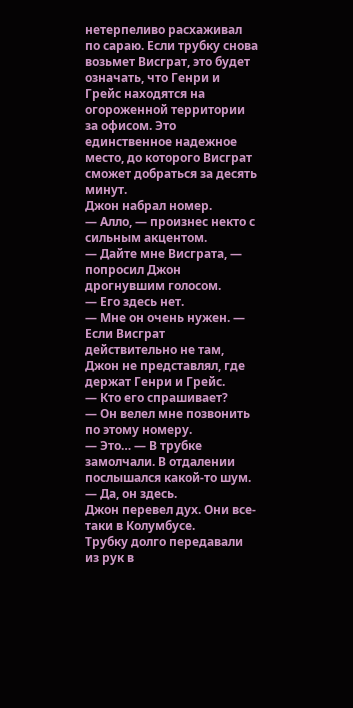нетерпеливо расхаживал по сараю. Если трубку снова возьмет Висграт, это будет означать, что Генри и Грейс находятся на огороженной территории за офисом. Это единственное надежное место, до которого Висграт сможет добраться за десять минут.
Джон набрал номер.
— Алло, — произнес некто с сильным акцентом.
— Дайте мне Висграта, — попросил Джон дрогнувшим голосом.
— Его здесь нет.
— Мне он очень нужен. — Если Висграт действительно не там, Джон не представлял, где держат Генри и Грейс.
— Кто его спрашивает?
— Он велел мне позвонить по этому номеру.
— Это… — В трубке замолчали. В отдалении послышался какой-то шум. — Да, он здесь.
Джон перевел дух. Они все-таки в Колумбусе.
Трубку долго передавали из рук в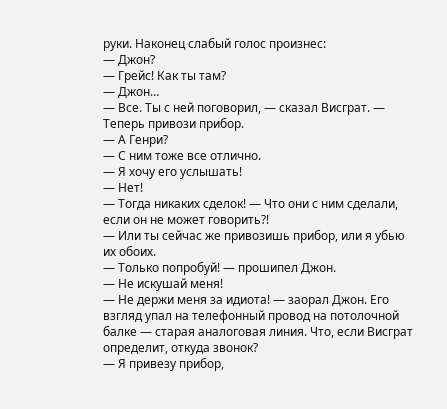руки. Наконец слабый голос произнес:
— Джон?
— Грейс! Как ты там?
— Джон…
— Все. Ты с ней поговорил, — сказал Висграт. — Теперь привози прибор.
— А Генри?
— С ним тоже все отлично.
— Я хочу его услышать!
— Нет!
— Тогда никаких сделок! — Что они с ним сделали, если он не может говорить?!
— Или ты сейчас же привозишь прибор, или я убью их обоих.
— Только попробуй! — прошипел Джон.
— Не искушай меня!
— Не держи меня за идиота! — заорал Джон. Его взгляд упал на телефонный провод на потолочной балке — старая аналоговая линия. Что, если Висграт определит, откуда звонок?
— Я привезу прибор,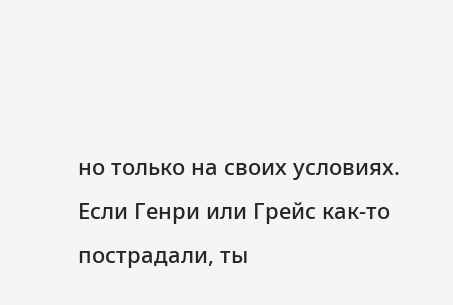но только на своих условиях. Если Генри или Грейс как-то пострадали, ты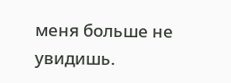меня больше не увидишь.